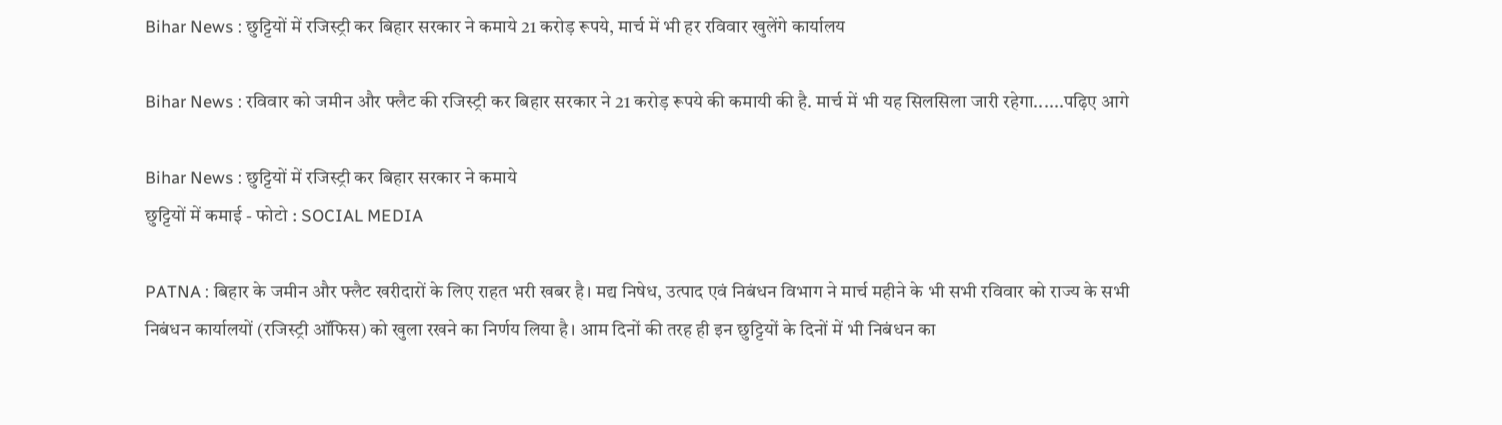Bihar News : छुट्टियों में रजिस्ट्री कर बिहार सरकार ने कमाये 21 करोड़ रूपये, मार्च में भी हर रविवार खुलेंगे कार्यालय

Bihar News : रविवार को जमीन और फ्लैट की रजिस्ट्री कर बिहार सरकार ने 21 करोड़ रूपये की कमायी की है. मार्च में भी यह सिलसिला जारी रहेगा......पढ़िए आगे

Bihar News : छुट्टियों में रजिस्ट्री कर बिहार सरकार ने कमाये
छुट्टियों में कमाई - फोटो : SOCIAL MEDIA

PATNA : बिहार के जमीन और फ्लैट खरीदारों के लिए राहत भरी खबर है। मद्य निषेध, उत्पाद एवं निबंधन विभाग ने मार्च महीने के भी सभी रविवार को राज्य के सभी निबंधन कार्यालयों (रजिस्ट्री ऑफिस) को खुला रखने का निर्णय लिया है। आम दिनों की तरह ही इन छुट्टियों के दिनों में भी निबंधन का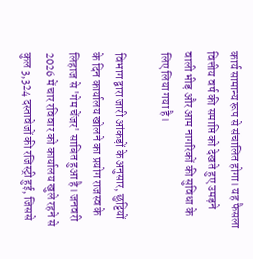कार्य सामान्य रूप से संचालित होगा। यह फैसला वित्तीय वर्ष की समाप्ति को देखते हुए उमड़ने वाली भीड़ और आम नागरिकों की सुविधा के लिए लिया गया है।

विभाग द्वारा जारी आंकड़ों के अनुसार, छुट्टियों के दिन कार्यालय खोलने का प्रयोग राजस्व के लिहाज से 'गेम चेंजर' साबित हुआ है। जनवरी 2026 में चार रविवार को कार्यालय खुले रहने से कुल 3,324 दस्तावेजों की रजिस्ट्री हुई, जिससे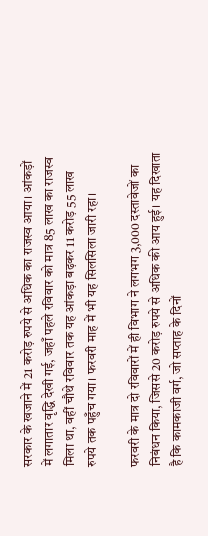सरकार के खजाने में 21 करोड़ रुपये से अधिक का राजस्व आया। आंकड़ों में लगातार वृद्धि देखी गई, जहाँ पहले रविवार को मात्र 85 लाख का राजस्व मिला था, वहीं चौथे रविवार तक यह आंकड़ा बढ़कर 11 करोड़ 55 लाख रुपये तक पहुँच गया। फरवरी माह में भी यह सिलसिला जारी रहा।

फरवरी के मात्र दो रविवारों में ही विभाग ने लगभग 3,000 दस्तावेजों का निबंधन किया, जिससे 20 करोड़ रुपये से अधिक की आय हुई। यह दिखाता है कि कामकाजी वर्ग, जो सप्ताह के दिनों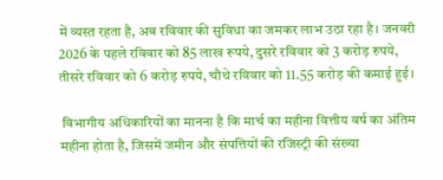में व्यस्त रहता है, अब रविवार की सुविधा का जमकर लाभ उठा रहा है। जनवरी 2026 के पहले रविवार को 85 लाख रूपये, दुसरे रविवार को 3 करोड़ रुपये, तीसरे रविवार को 6 करोड़ रुपये, चौथे रविवार को 11.55 करोड़ की कमाई हुई।

 विभागीय अधिकारियों का मानना है कि मार्च का महीना वित्तीय वर्ष का अंतिम महीना होता है, जिसमें जमीन और संपत्तियों की रजिस्ट्री की संख्या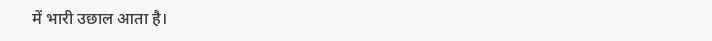में भारी उछाल आता है।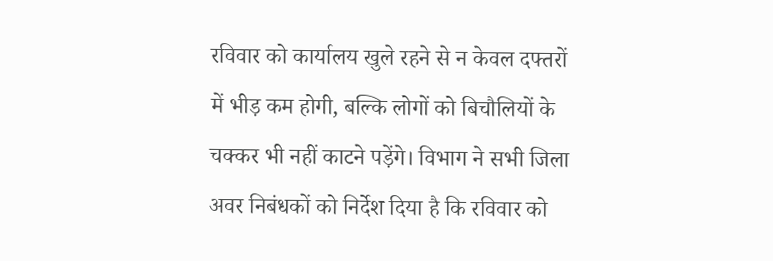रविवार को कार्यालय खुले रहने से न केवल दफ्तरों में भीड़ कम होगी, बल्कि लोगों को बिचौलियों के चक्कर भी नहीं काटने पड़ेंगे। विभाग ने सभी जिला अवर निबंधकों को निर्देश दिया है कि रविवार को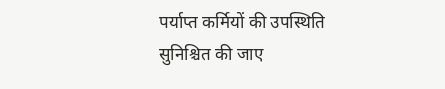पर्याप्त कर्मियों की उपस्थिति सुनिश्चित की जाए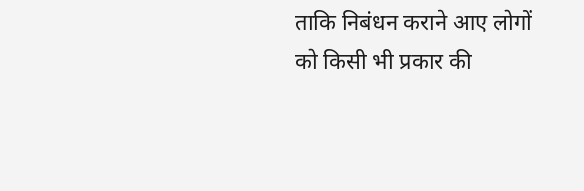ताकि निबंधन कराने आए लोगों को किसी भी प्रकार की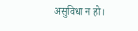असुविधा न हो।